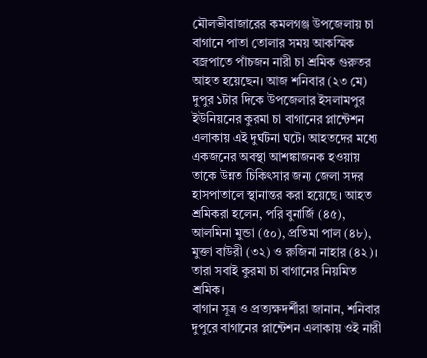মৌলভীবাজারের কমলগঞ্জ উপজেলায় চা বাগানে পাতা তোলার সময় আকস্মিক বজ্রপাতে পাঁচজন নারী চা শ্রমিক গুরুতর আহত হয়েছেন। আজ শনিবার (২৩ মে) দুপুর ১টার দিকে উপজেলার ইসলামপুর ইউনিয়নের কুরমা চা বাগানের প্লান্টেশন এলাকায় এই দুর্ঘটনা ঘটে। আহতদের মধ্যে একজনের অবস্থা আশঙ্কাজনক হওয়ায় তাকে উন্নত চিকিৎসার জন্য জেলা সদর হাসপাতালে স্থানান্তর করা হয়েছে। আহত শ্রমিকরা হলেন, পরি বুনার্জি (৪৫), আলমিনা মুন্ডা (৫০), প্রতিমা পাল (৪৮), মুক্তা বাউরী (৩২) ও রুজিনা নাহার (৪২)। তারা সবাই কুরমা চা বাগানের নিয়মিত শ্রমিক।
বাগান সূত্র ও প্রত্যক্ষদর্শীরা জানান, শনিবার দুপুরে বাগানের প্লান্টেশন এলাকায় ওই নারী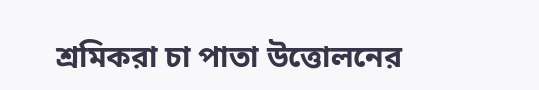শ্রমিকরা চা পাতা উত্তোলনের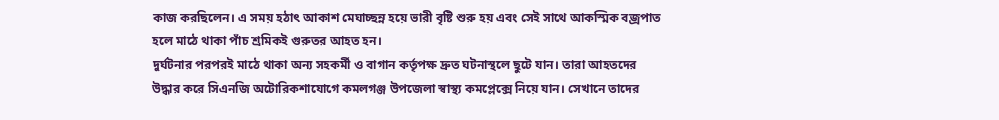কাজ করছিলেন। এ সময় হঠাৎ আকাশ মেঘাচ্ছন্ন হয়ে ভারী বৃষ্টি শুরু হয় এবং সেই সাথে আকস্মিক বজ্রপাত হলে মাঠে থাকা পাঁচ শ্রমিকই গুরুতর আহত হন।
দুর্ঘটনার পরপরই মাঠে থাকা অন্য সহকর্মী ও বাগান কর্তৃপক্ষ দ্রুত ঘটনাস্থলে ছুটে যান। তারা আহতদের উদ্ধার করে সিএনজি অটোরিকশাযোগে কমলগঞ্জ উপজেলা স্বাস্থ্য কমপ্লেক্সে নিয়ে যান। সেখানে তাদের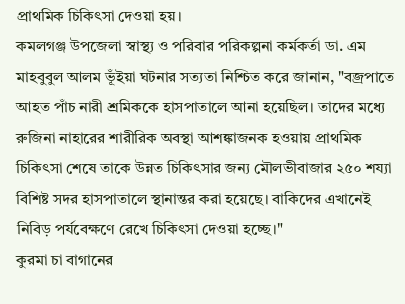প্রাথমিক চিকিৎসা দেওয়া হয়।
কমলগঞ্জ উপজেলা স্বাস্থ্য ও পরিবার পরিকল্পনা কর্মকর্তা ডা. এম মাহবুবুল আলম ভূঁইয়া ঘটনার সত্যতা নিশ্চিত করে জানান, "বজ্রপাতে আহত পাঁচ নারী শ্রমিককে হাসপাতালে আনা হয়েছিল। তাদের মধ্যে রুজিনা নাহারের শারীরিক অবস্থা আশঙ্কাজনক হওয়ায় প্রাথমিক চিকিৎসা শেষে তাকে উন্নত চিকিৎসার জন্য মৌলভীবাজার ২৫০ শয্যা বিশিষ্ট সদর হাসপাতালে স্থানান্তর করা হয়েছে। বাকিদের এখানেই নিবিড় পর্যবেক্ষণে রেখে চিকিৎসা দেওয়া হচ্ছে।"
কুরমা চা বাগানের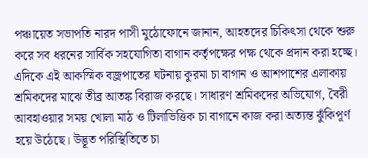পঞ্চায়েত সভাপতি নারদ পাসী মুঠোফোনে জানান, আহতদের চিকিৎসা থেকে শুরু করে সব ধরনের সার্বিক সহযোগিতা বাগান কর্তৃপক্ষের পক্ষ থেকে প্রদান করা হচ্ছে। এদিকে এই আকস্মিক বজ্রপাতের ঘটনায় কুরমা চা বাগান ও আশপাশের এলাকায় শ্রমিকদের মাঝে তীব্র আতঙ্ক বিরাজ করছে। সাধারণ শ্রমিকদের অভিযোগ, বৈরী আবহাওয়ার সময় খোলা মাঠ ও টিলাভিত্তিক চা বাগানে কাজ করা অত্যন্ত ঝুঁকিপূর্ণ হয়ে উঠেছে। উদ্ভূত পরিস্থিতিতে চা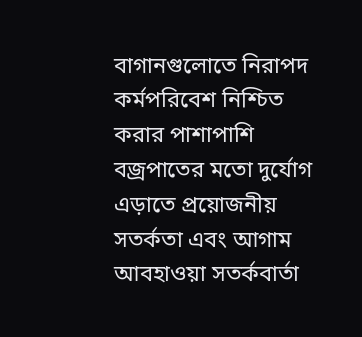বাগানগুলোতে নিরাপদ কর্মপরিবেশ নিশ্চিত করার পাশাপাশি বজ্রপাতের মতো দুর্যোগ এড়াতে প্রয়োজনীয় সতর্কতা এবং আগাম আবহাওয়া সতর্কবার্তা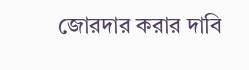জোরদার করার দাবি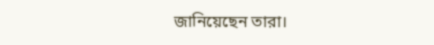জানিয়েছেন তারা।